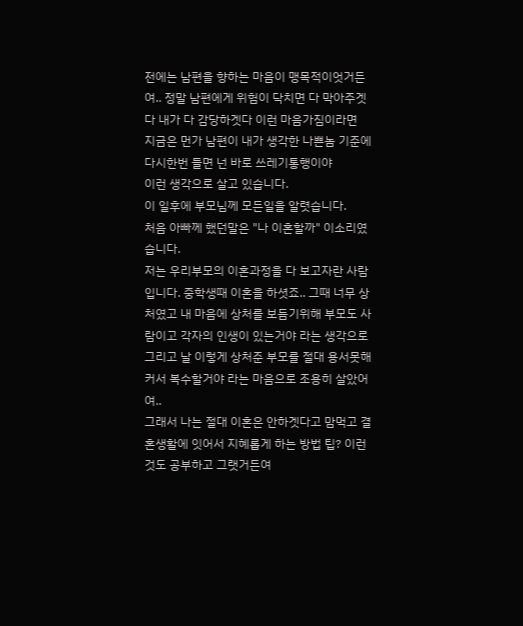전에는 남편을 향하는 마음이 맹목적이엇거든여.. 정말 남편에게 위험이 닥치면 다 막아주겟다 내가 다 감당하겟다 이런 마음가짐이라면
지금은 먼가 남편이 내가 생각한 나쁜놈 기준에 다시한번 들면 넌 바로 쓰레기통행이야
이런 생각으로 살고 있습니다.
이 일후에 부모님께 모든일을 알렷습니다.
처음 아빠께 했던말은 "나 이혼할까" 이소리였습니다.
저는 우리부모의 이혼과정을 다 보고자란 사람입니다. 중학생때 이혼을 하셧죠.. 그때 너무 상처였고 내 마음에 상처를 보듬기위해 부모도 사람이고 각자의 인생이 있는거야 라는 생각으로 그리고 날 이렇게 상처준 부모를 절대 용서못해 커서 복수할거야 라는 마음으로 조용히 살았어여..
그래서 나는 절대 이혼은 안하겟다고 맘먹고 결혼생활에 잇어서 지혜롭게 하는 방법 팁? 이런것도 공부하고 그랫거든여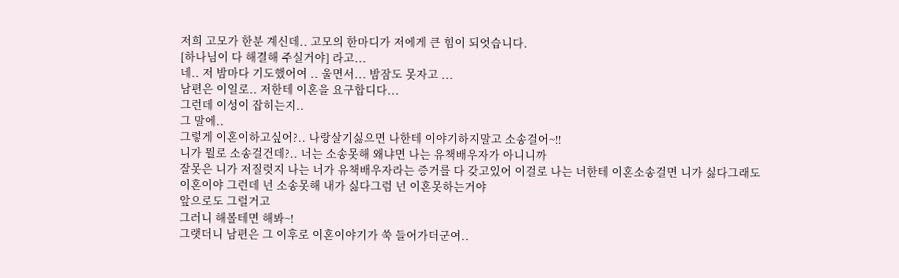저희 고모가 한분 계신데.. 고모의 한마디가 저에게 큰 힘이 되엇습니다.
[하나님이 다 해결해 주실거야] 라고...
네.. 저 밤마다 기도했어여 .. 울면서... 밤잠도 못자고 ...
남편은 이일로.. 저한테 이혼을 요구합디다...
그런데 이성이 잡히는지..
그 말에..
그렇게 이혼이하고싶어?.. 나랑살기싫으면 나한테 이야기하지말고 소송걸어~!!
니가 뭘로 소송걸건데?.. 너는 소송못해 왜냐면 나는 유책배우자가 아니니까
잘못은 니가 저질럿지 나는 너가 유책배우자라는 증거를 다 갖고있어 이걸로 나는 너한테 이혼소송걸면 니가 싫다그래도 이혼이야 그런데 넌 소송못해 내가 싫다그럼 넌 이혼못하는거야
앞으로도 그럴거고
그러니 해볼테면 해봐~!
그랫더니 남편은 그 이후로 이혼이야기가 쑥 들어가더군여..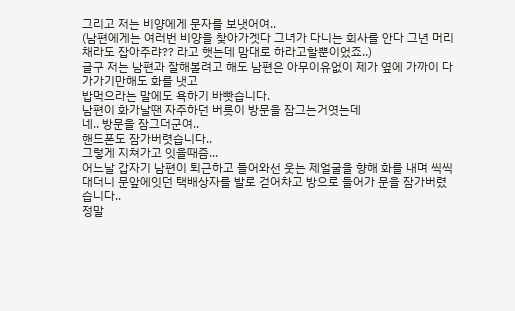그리고 저는 비양에게 문자를 보냇어여..
(남편에게는 여러번 비양을 찾아가겟다 그녀가 다니는 회사를 안다 그년 머리채라도 잡아주랴?? 라고 햇는데 맘대로 하라고할뿐이었죠..)
글구 저는 남편과 잘해볼려고 해도 남편은 아무이유없이 제가 옆에 가까이 다가가기만해도 화를 냇고
밥먹으라는 말에도 욕하기 바빳습니다.
남편이 화가날땐 자주하던 버릇이 방문을 잠그는거엿는데
네.. 방문을 잠그더군여..
핸드폰도 잠가버렷습니다..
그렇게 지쳐가고 잇을때즘...
어느날 갑자기 남편이 퇴근하고 들어와선 웃는 제얼굴을 향해 화를 내며 씩씩대더니 문앞에잇던 택배상자를 발로 걷어차고 방으로 들어가 문을 잠가버렸습니다..
정말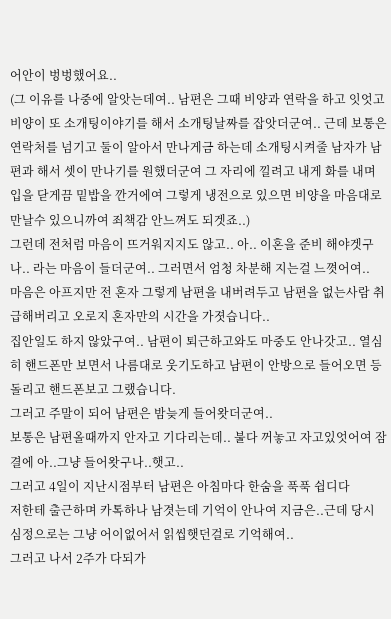어안이 벙벙했어요..
(그 이유를 나중에 알앗는데여.. 남편은 그때 비양과 연락을 하고 잇엇고 비양이 또 소개팅이야기를 해서 소개팅날짜를 잡앗더군여.. 근데 보통은 연락처를 넘기고 둘이 알아서 만나게금 하는데 소개팅시켜줄 남자가 남편과 해서 셋이 만나기를 원했더군여 그 자리에 낄려고 내게 화를 내며 입을 닫게끔 밑밥을 깐거에여 그렇게 냉전으로 있으면 비양을 마음대로 만날수 있으니까여 죄책감 안느껴도 되겟죠..)
그런데 전처럼 마음이 뜨거워지지도 않고.. 아.. 이혼을 준비 해야겟구나.. 라는 마음이 들더군여.. 그러면서 엄청 차분해 지는걸 느꼇어여..
마음은 아프지만 전 혼자 그렇게 남편을 내버려두고 남편을 없는사람 취급해버리고 오로지 혼자만의 시간을 가졋습니다..
집안일도 하지 않았구여.. 남편이 퇴근하고와도 마중도 안나갓고.. 열심히 핸드폰만 보면서 나름대로 웃기도하고 남편이 안방으로 들어오면 등돌리고 핸드폰보고 그랬습니다.
그러고 주말이 되어 남편은 밤늦게 들어왓더군여..
보통은 남편올때까지 안자고 기다리는데.. 불다 꺼놓고 자고있엇어여 잠결에 아..그냥 들어왓구나..햇고..
그러고 4일이 지난시점부터 남편은 아침마다 한숨을 푹푹 쉽디다
저한테 출근하며 카톡하나 남겻는데 기억이 안나여 지금은..근데 당시 심정으로는 그냥 어이없어서 읽씹햇던걸로 기억해여..
그러고 나서 2주가 다되가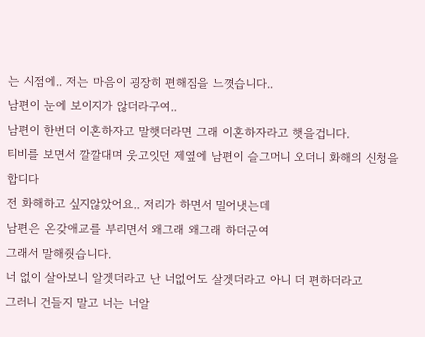는 시점에.. 저는 마음이 굉장히 편해짐을 느꼇습니다..
남편이 눈에 보이지가 않더라구여..
남편이 한번더 이혼하자고 말햇더라면 그래 이혼하자라고 햇을겁니다.
티비를 보면서 깔깔대며 웃고잇던 제옆에 남편이 슬그머니 오더니 화해의 신청을 합디다
전 화해하고 싶지않았어요.. 저리가 하면서 밀어냇는데
남편은 온갖애교를 부리면서 왜그래 왜그래 하더군여
그래서 말해줫습니다.
너 없이 살아보니 알겟더라고 난 너없어도 살겟더라고 아니 더 편하더라고
그러니 건들지 말고 너는 너알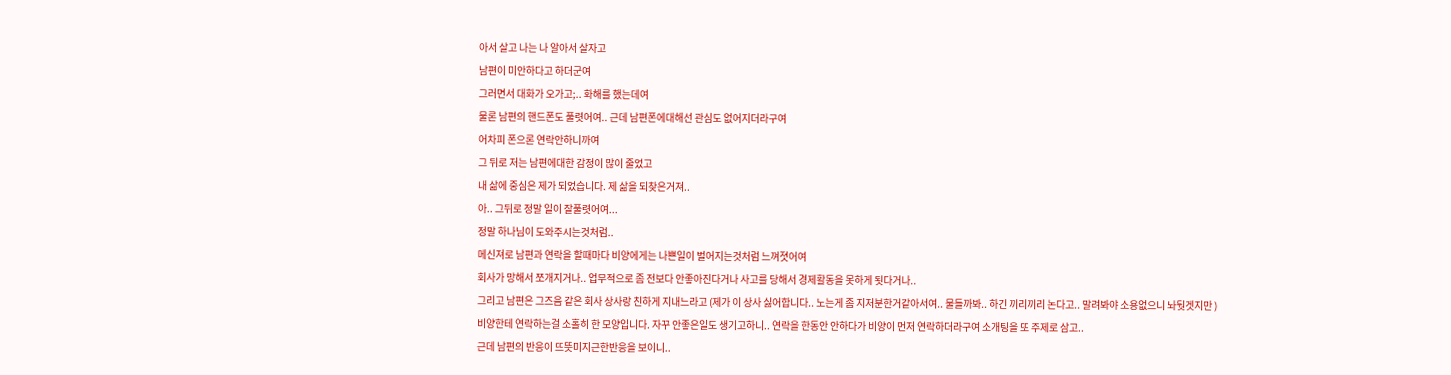아서 살고 나는 나 알아서 살자고
남편이 미안하다고 하더군여
그러면서 대화가 오가고;.. 화해를 했는데여
물론 남편의 핸드폰도 풀렷어여.. 근데 남편폰에대해선 관심도 없어지더라구여
어차피 폰으론 연락안하니까여
그 뒤로 저는 남편에대한 감정이 많이 줄었고
내 삶에 중심은 제가 되었습니다. 제 삶을 되찾은거져..
아.. 그뒤로 정말 일이 잘풀렷어여...
정말 하나님이 도와주시는것처럼..
메신져로 남편과 연락을 할때마다 비양에게는 나쁜일이 벌어지는것처럼 느껴졋어여
회사가 망해서 쪼개지거나.. 업무적으로 좀 전보다 안좋아진다거나 사고를 당해서 경제활동을 못하게 됫다거나..
그리고 남편은 그즈음 같은 회사 상사랑 친하게 지내느라고 (제가 이 상사 싫어합니다.. 노는게 좀 지저분한거같아서여.. 물들까봐.. 하긴 끼리끼리 논다고.. 말려봐야 소용없으니 놔둿겟지만 )
비양한테 연락하는걸 소홀히 한 모양입니다. 자꾸 안좋은일도 생기고하니.. 연락을 한동안 안하다가 비양이 먼저 연락하더라구여 소개팅을 또 주제로 삼고..
근데 남편의 반응이 뜨뜻미지근한반응을 보이니..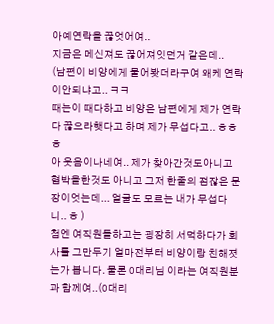아예연락을 끊엇어여..
지금은 메신져도 끊어져잇던거 같은데..
(남편이 비양에게 물어봣더라구여 왜케 연락이안되냐고.. ㅋㅋ
때는이 때다하고 비양은 남편에게 제가 연락다 끊으라햇다고 하며 제가 무섭다고.. ㅎㅎㅎ
아 웃음이나네여.. 제가 찾아간것도아니고 협박을한것도 아니고 그저 한줄의 점잖은 문장이엇는데... 얼굴도 모르는 내가 무섭다니.. ㅎ )
첨엔 여직원들하고는 굉장히 서먹하다가 회사를 그만두기 얼마전부터 비양이랑 친해졋는가 봅니다. 물론 0대리님 이라는 여직원분과 함께여..(0대리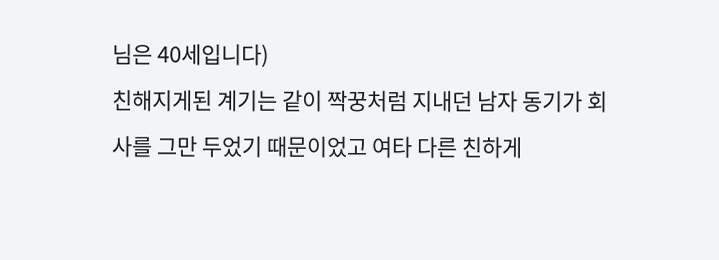님은 40세입니다)
친해지게된 계기는 같이 짝꿍처럼 지내던 남자 동기가 회사를 그만 두었기 때문이었고 여타 다른 친하게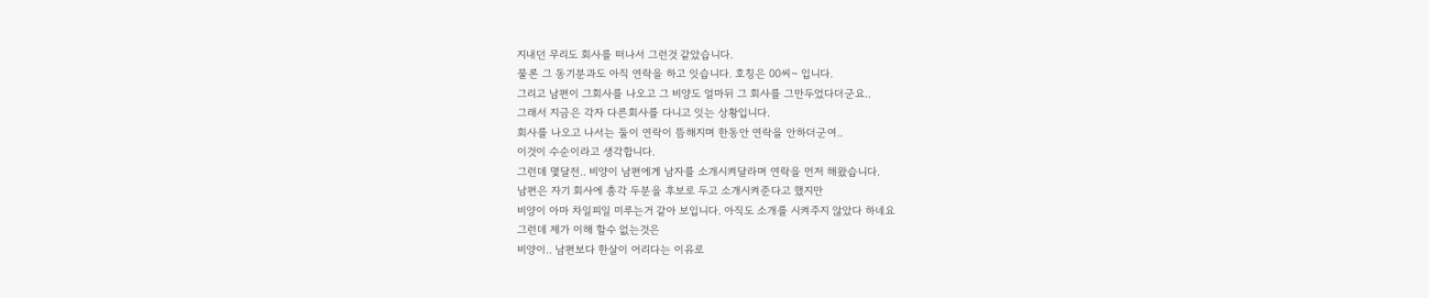지내던 무리도 회사를 떠나서 그런것 같았습니다.
물론 그 동기분과도 아직 연락을 하고 잇습니다. 호칭은 00씨~ 입니다.
그리고 남편이 그회사를 나오고 그 비양도 얼마뒤 그 회사를 그만두었다더군요..
그래서 지금은 각자 다른회사를 다니고 잇는 상황입니다.
회사를 나오고 나서는 둘이 연락이 뜸해지며 한동안 연락을 안하더군여..
이것이 수순이라고 생각합니다.
그런데 몇달전.. 비양이 남편에게 남자를 소개시켜달라며 연락을 먼저 해왔습니다.
남편은 자기 회사에 총각 두분을 후보로 두고 소개시켜준다고 했지만
비양이 아마 차일피일 미루는거 같아 보입니다. 아직도 소개를 시켜주지 않았다 하네요
그런데 제가 이해 할수 없는것은
비양이.. 남편보다 한살이 어리다는 이유로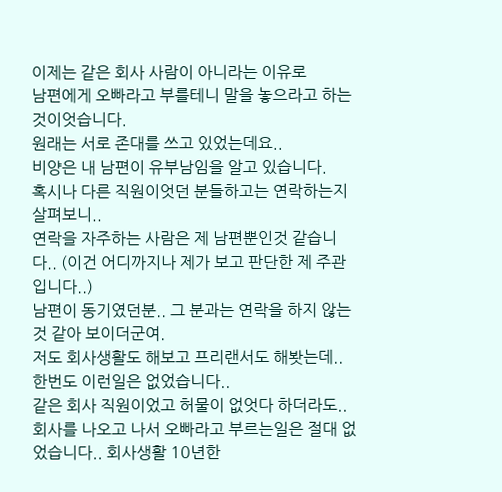이제는 같은 회사 사람이 아니라는 이유로
남편에게 오빠라고 부를테니 말을 놓으라고 하는것이엇습니다.
원래는 서로 존대를 쓰고 있었는데요..
비양은 내 남편이 유부남임을 알고 있습니다.
혹시나 다른 직원이엇던 분들하고는 연락하는지 살펴보니..
연락을 자주하는 사람은 제 남편뿐인것 같습니다.. (이건 어디까지나 제가 보고 판단한 제 주관입니다..)
남편이 동기였던분.. 그 분과는 연락을 하지 않는것 같아 보이더군여.
저도 회사생활도 해보고 프리랜서도 해봣는데.. 한번도 이런일은 없었습니다..
같은 회사 직원이었고 허물이 없엇다 하더라도.. 회사를 나오고 나서 오빠라고 부르는일은 절대 없었습니다.. 회사생활 10년한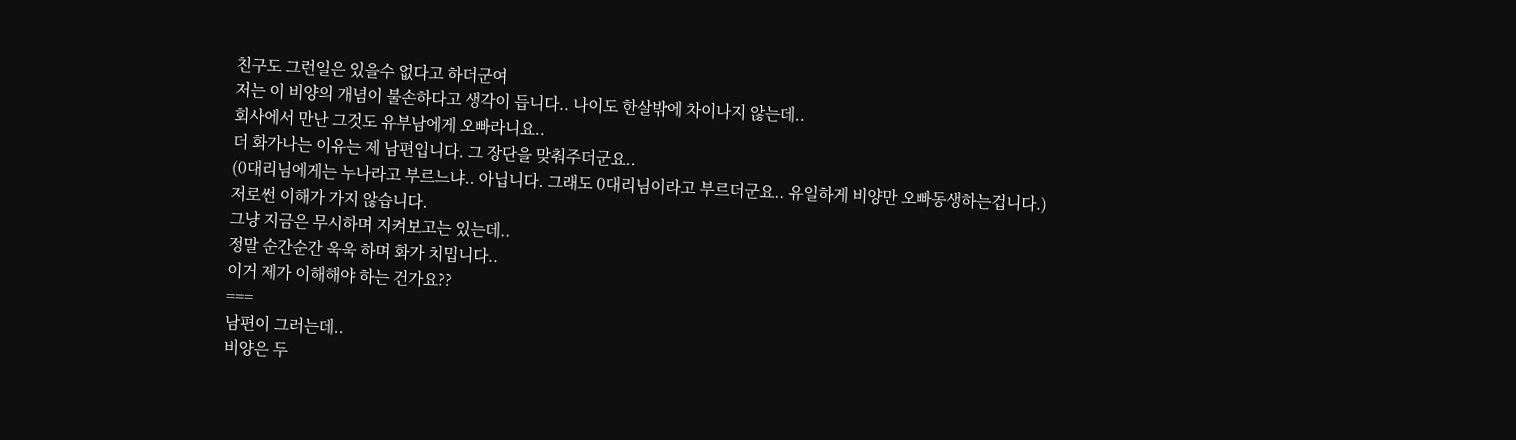친구도 그런일은 있을수 없다고 하더군여
저는 이 비양의 개념이 불손하다고 생각이 듭니다.. 나이도 한살밖에 차이나지 않는데..
회사에서 만난 그것도 유부남에게 오빠라니요..
더 화가나는 이유는 제 남편입니다. 그 장단을 맞춰주더군요..
(0대리님에게는 누나라고 부르느냐.. 아닙니다. 그래도 0대리님이라고 부르더군요.. 유일하게 비양만 오빠동생하는겁니다.)
저로썬 이해가 가지 않습니다.
그냥 지금은 무시하며 지켜보고는 있는데..
정말 순간순간 욱욱 하며 화가 치밉니다..
이거 제가 이해해야 하는 건가요??
===
남편이 그러는데..
비양은 두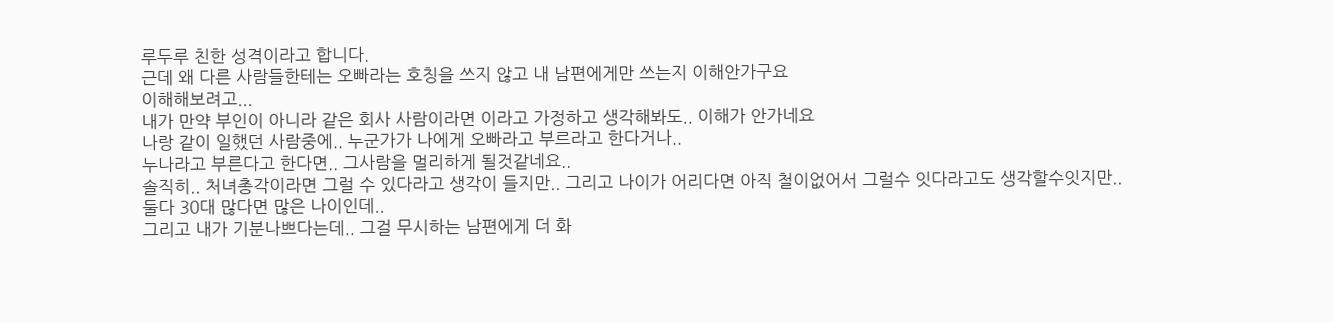루두루 친한 성격이라고 합니다.
근데 왜 다른 사람들한테는 오빠라는 호칭을 쓰지 않고 내 남편에게만 쓰는지 이해안가구요
이해해보려고...
내가 만약 부인이 아니라 같은 회사 사람이라면 이라고 가정하고 생각해봐도.. 이해가 안가네요
나랑 같이 일했던 사람중에.. 누군가가 나에게 오빠라고 부르라고 한다거나..
누나라고 부른다고 한다면.. 그사람을 멀리하게 될것같네요..
솔직히.. 처녀총각이라면 그럴 수 있다라고 생각이 들지만.. 그리고 나이가 어리다면 아직 철이없어서 그럴수 잇다라고도 생각할수잇지만..
둘다 30대 많다면 많은 나이인데..
그리고 내가 기분나쁘다는데.. 그걸 무시하는 남편에게 더 화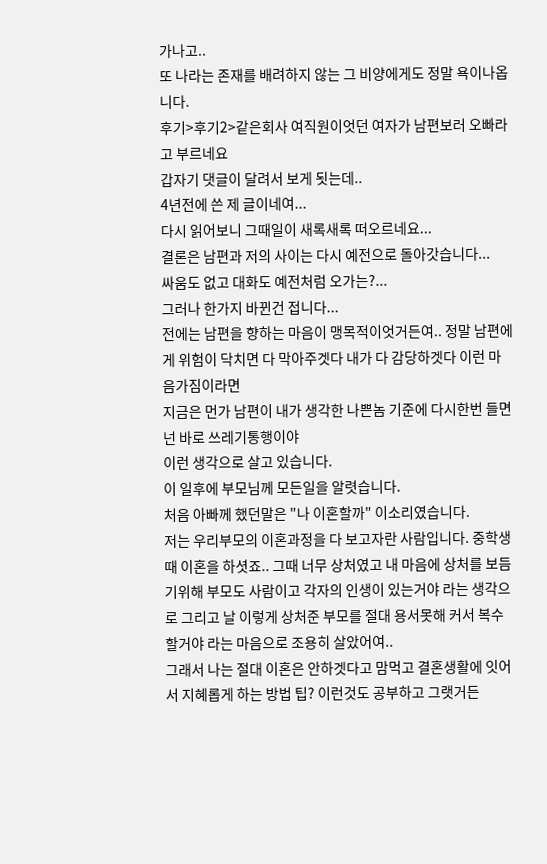가나고..
또 나라는 존재를 배려하지 않는 그 비양에게도 정말 욕이나옵니다.
후기>후기2>같은회사 여직원이엇던 여자가 남편보러 오빠라고 부르네요
갑자기 댓글이 달려서 보게 됫는데..
4년전에 쓴 제 글이네여...
다시 읽어보니 그때일이 새록새록 떠오르네요...
결론은 남편과 저의 사이는 다시 예전으로 돌아갓습니다...
싸움도 없고 대화도 예전처럼 오가는?...
그러나 한가지 바뀐건 접니다...
전에는 남편을 향하는 마음이 맹목적이엇거든여.. 정말 남편에게 위험이 닥치면 다 막아주겟다 내가 다 감당하겟다 이런 마음가짐이라면
지금은 먼가 남편이 내가 생각한 나쁜놈 기준에 다시한번 들면 넌 바로 쓰레기통행이야
이런 생각으로 살고 있습니다.
이 일후에 부모님께 모든일을 알렷습니다.
처음 아빠께 했던말은 "나 이혼할까" 이소리였습니다.
저는 우리부모의 이혼과정을 다 보고자란 사람입니다. 중학생때 이혼을 하셧죠.. 그때 너무 상처였고 내 마음에 상처를 보듬기위해 부모도 사람이고 각자의 인생이 있는거야 라는 생각으로 그리고 날 이렇게 상처준 부모를 절대 용서못해 커서 복수할거야 라는 마음으로 조용히 살았어여..
그래서 나는 절대 이혼은 안하겟다고 맘먹고 결혼생활에 잇어서 지혜롭게 하는 방법 팁? 이런것도 공부하고 그랫거든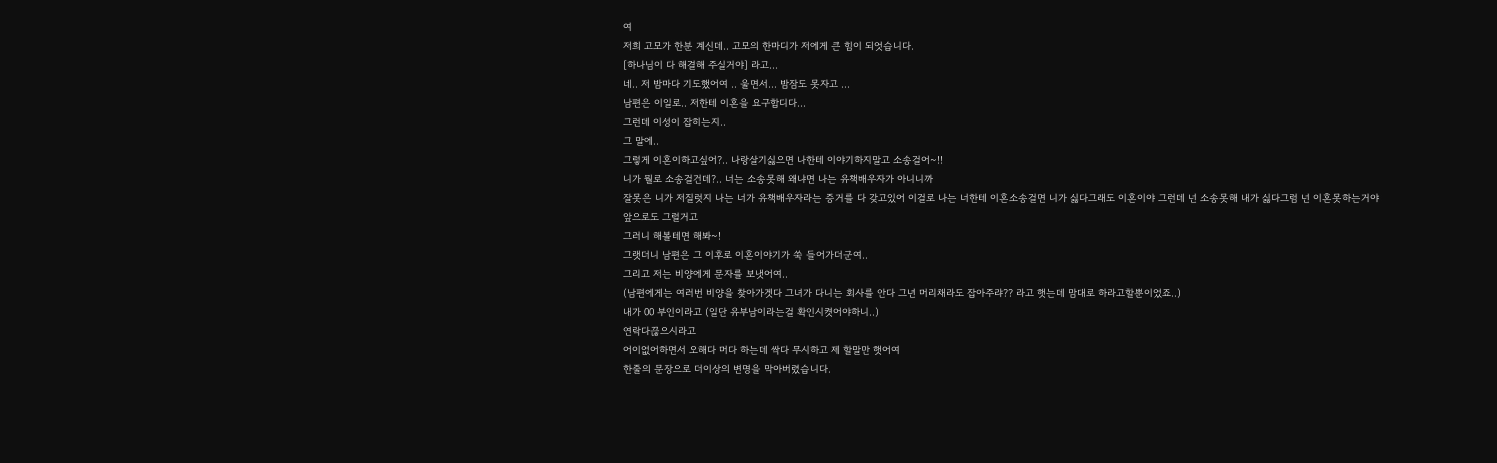여
저희 고모가 한분 계신데.. 고모의 한마디가 저에게 큰 힘이 되엇습니다.
[하나님이 다 해결해 주실거야] 라고...
네.. 저 밤마다 기도했어여 .. 울면서... 밤잠도 못자고 ...
남편은 이일로.. 저한테 이혼을 요구합디다...
그런데 이성이 잡히는지..
그 말에..
그렇게 이혼이하고싶어?.. 나랑살기싫으면 나한테 이야기하지말고 소송걸어~!!
니가 뭘로 소송걸건데?.. 너는 소송못해 왜냐면 나는 유책배우자가 아니니까
잘못은 니가 저질럿지 나는 너가 유책배우자라는 증거를 다 갖고있어 이걸로 나는 너한테 이혼소송걸면 니가 싫다그래도 이혼이야 그런데 넌 소송못해 내가 싫다그럼 넌 이혼못하는거야
앞으로도 그럴거고
그러니 해볼테면 해봐~!
그랫더니 남편은 그 이후로 이혼이야기가 쑥 들어가더군여..
그리고 저는 비양에게 문자를 보냇어여..
(남편에게는 여러번 비양을 찾아가겟다 그녀가 다니는 회사를 안다 그년 머리채라도 잡아주랴?? 라고 햇는데 맘대로 하라고할뿐이었죠..)
내가 00 부인이라고 (일단 유부남이라는걸 확인시켯어야하니..)
연락다끊으시라고
어이없어하면서 오해다 머다 하는데 싹다 무시하고 제 할말만 햇어여
한줄의 문장으로 더이상의 변명을 막아버렸습니다.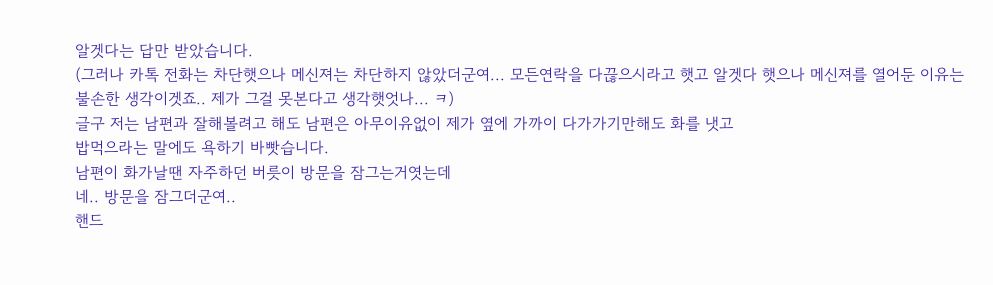알겟다는 답만 받았습니다.
(그러나 카톡 전화는 차단햇으나 메신져는 차단하지 않았더군여... 모든연락을 다끊으시라고 햇고 알겟다 햇으나 메신져를 열어둔 이유는 불손한 생각이겟죠.. 제가 그걸 못본다고 생각햇엇나... ㅋ)
글구 저는 남편과 잘해볼려고 해도 남편은 아무이유없이 제가 옆에 가까이 다가가기만해도 화를 냇고
밥먹으라는 말에도 욕하기 바빳습니다.
남편이 화가날땐 자주하던 버릇이 방문을 잠그는거엿는데
네.. 방문을 잠그더군여..
핸드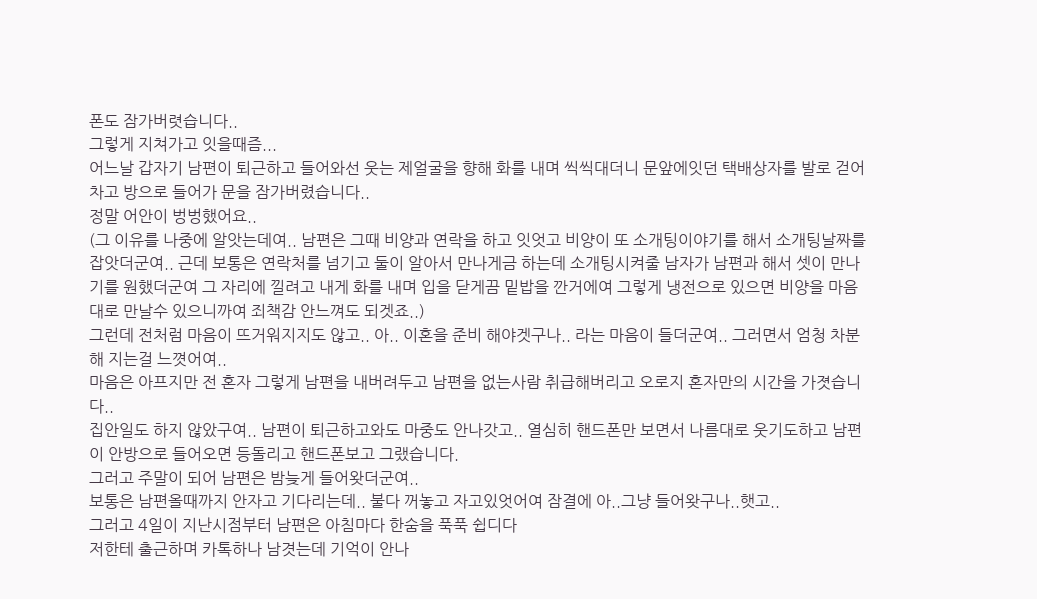폰도 잠가버렷습니다..
그렇게 지쳐가고 잇을때즘...
어느날 갑자기 남편이 퇴근하고 들어와선 웃는 제얼굴을 향해 화를 내며 씩씩대더니 문앞에잇던 택배상자를 발로 걷어차고 방으로 들어가 문을 잠가버렸습니다..
정말 어안이 벙벙했어요..
(그 이유를 나중에 알앗는데여.. 남편은 그때 비양과 연락을 하고 잇엇고 비양이 또 소개팅이야기를 해서 소개팅날짜를 잡앗더군여.. 근데 보통은 연락처를 넘기고 둘이 알아서 만나게금 하는데 소개팅시켜줄 남자가 남편과 해서 셋이 만나기를 원했더군여 그 자리에 낄려고 내게 화를 내며 입을 닫게끔 밑밥을 깐거에여 그렇게 냉전으로 있으면 비양을 마음대로 만날수 있으니까여 죄책감 안느껴도 되겟죠..)
그런데 전처럼 마음이 뜨거워지지도 않고.. 아.. 이혼을 준비 해야겟구나.. 라는 마음이 들더군여.. 그러면서 엄청 차분해 지는걸 느꼇어여..
마음은 아프지만 전 혼자 그렇게 남편을 내버려두고 남편을 없는사람 취급해버리고 오로지 혼자만의 시간을 가졋습니다..
집안일도 하지 않았구여.. 남편이 퇴근하고와도 마중도 안나갓고.. 열심히 핸드폰만 보면서 나름대로 웃기도하고 남편이 안방으로 들어오면 등돌리고 핸드폰보고 그랬습니다.
그러고 주말이 되어 남편은 밤늦게 들어왓더군여..
보통은 남편올때까지 안자고 기다리는데.. 불다 꺼놓고 자고있엇어여 잠결에 아..그냥 들어왓구나..햇고..
그러고 4일이 지난시점부터 남편은 아침마다 한숨을 푹푹 쉽디다
저한테 출근하며 카톡하나 남겻는데 기억이 안나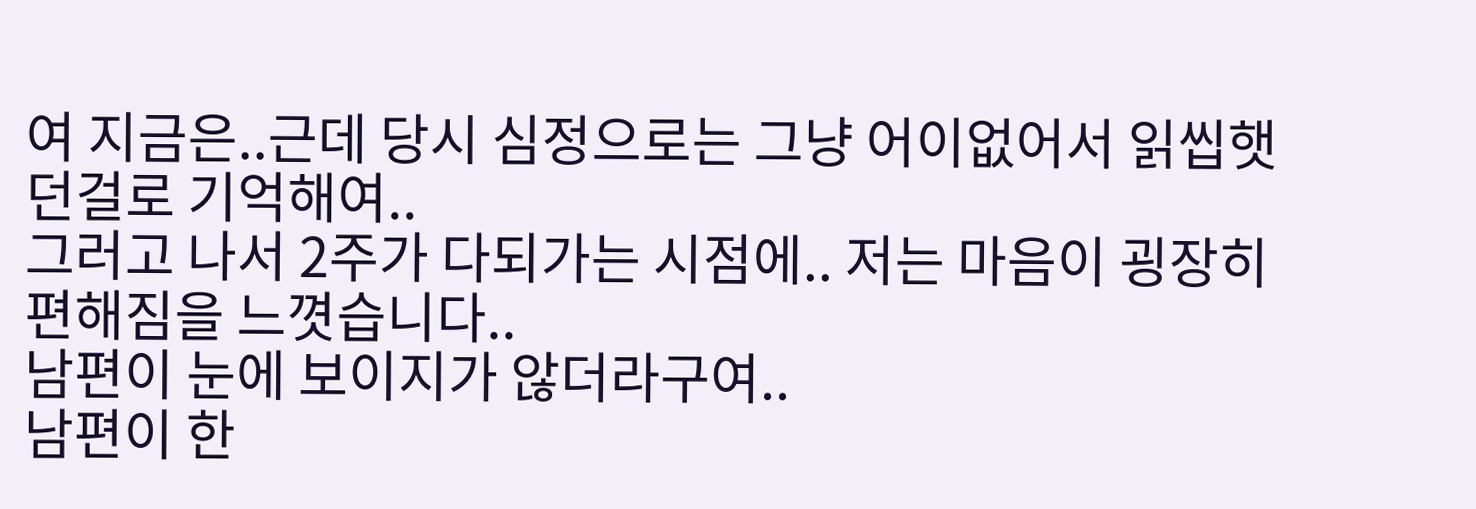여 지금은..근데 당시 심정으로는 그냥 어이없어서 읽씹햇던걸로 기억해여..
그러고 나서 2주가 다되가는 시점에.. 저는 마음이 굉장히 편해짐을 느꼇습니다..
남편이 눈에 보이지가 않더라구여..
남편이 한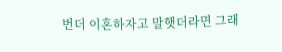번더 이혼하자고 말햇더라면 그래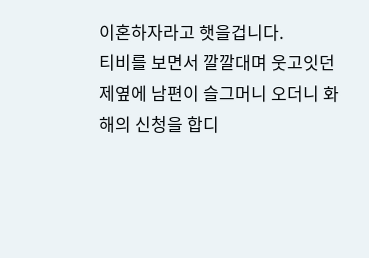이혼하자라고 햇을겁니다.
티비를 보면서 깔깔대며 웃고잇던 제옆에 남편이 슬그머니 오더니 화해의 신청을 합디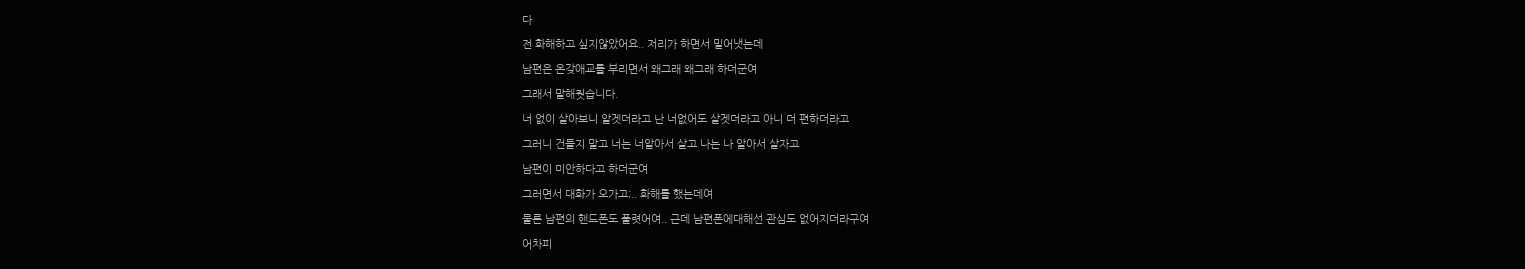다
전 화해하고 싶지않았어요.. 저리가 하면서 밀어냇는데
남편은 온갖애교를 부리면서 왜그래 왜그래 하더군여
그래서 말해줫습니다.
너 없이 살아보니 알겟더라고 난 너없어도 살겟더라고 아니 더 편하더라고
그러니 건들지 말고 너는 너알아서 살고 나는 나 알아서 살자고
남편이 미안하다고 하더군여
그러면서 대화가 오가고;.. 화해를 했는데여
물론 남편의 핸드폰도 풀렷어여.. 근데 남편폰에대해선 관심도 없어지더라구여
어차피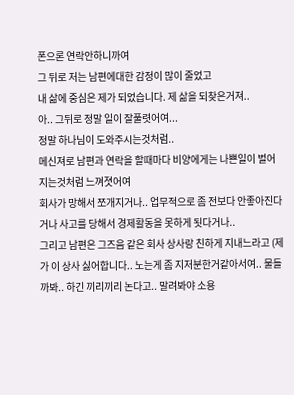폰으론 연락안하니까여
그 뒤로 저는 남편에대한 감정이 많이 줄었고
내 삶에 중심은 제가 되었습니다. 제 삶을 되찾은거져..
아.. 그뒤로 정말 일이 잘풀렷어여...
정말 하나님이 도와주시는것처럼..
메신져로 남편과 연락을 할때마다 비양에게는 나쁜일이 벌어지는것처럼 느껴졋어여
회사가 망해서 쪼개지거나.. 업무적으로 좀 전보다 안좋아진다거나 사고를 당해서 경제활동을 못하게 됫다거나..
그리고 남편은 그즈음 같은 회사 상사랑 친하게 지내느라고 (제가 이 상사 싫어합니다.. 노는게 좀 지저분한거같아서여.. 물들까봐.. 하긴 끼리끼리 논다고.. 말려봐야 소용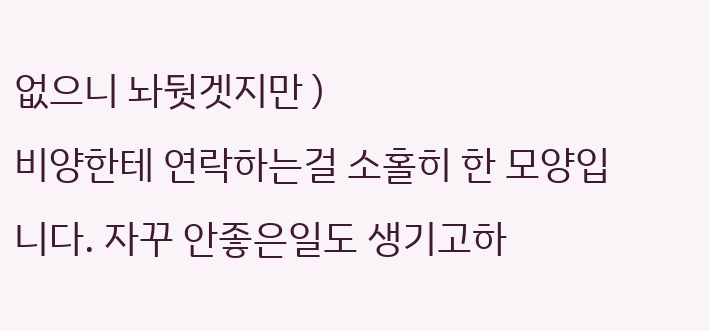없으니 놔둿겟지만 )
비양한테 연락하는걸 소홀히 한 모양입니다. 자꾸 안좋은일도 생기고하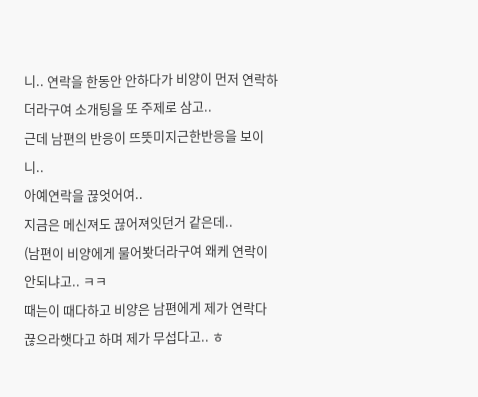니.. 연락을 한동안 안하다가 비양이 먼저 연락하더라구여 소개팅을 또 주제로 삼고..
근데 남편의 반응이 뜨뜻미지근한반응을 보이니..
아예연락을 끊엇어여..
지금은 메신져도 끊어져잇던거 같은데..
(남편이 비양에게 물어봣더라구여 왜케 연락이안되냐고.. ㅋㅋ
때는이 때다하고 비양은 남편에게 제가 연락다 끊으라햇다고 하며 제가 무섭다고.. ㅎ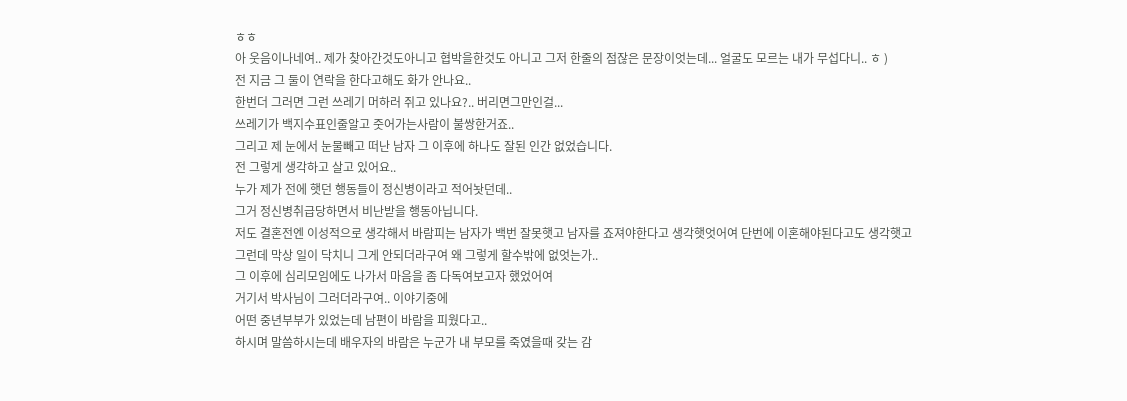ㅎㅎ
아 웃음이나네여.. 제가 찾아간것도아니고 협박을한것도 아니고 그저 한줄의 점잖은 문장이엇는데... 얼굴도 모르는 내가 무섭다니.. ㅎ )
전 지금 그 둘이 연락을 한다고해도 화가 안나요..
한번더 그러면 그런 쓰레기 머하러 쥐고 있나요?.. 버리면그만인걸...
쓰레기가 백지수표인줄알고 줏어가는사람이 불쌍한거죠..
그리고 제 눈에서 눈물빼고 떠난 남자 그 이후에 하나도 잘된 인간 없었습니다.
전 그렇게 생각하고 살고 있어요..
누가 제가 전에 햇던 행동들이 정신병이라고 적어놧던데..
그거 정신병취급당하면서 비난받을 행동아닙니다.
저도 결혼전엔 이성적으로 생각해서 바람피는 남자가 백번 잘못햇고 남자를 죠져야한다고 생각햇엇어여 단번에 이혼해야된다고도 생각햇고
그런데 막상 일이 닥치니 그게 안되더라구여 왜 그렇게 할수밖에 없엇는가..
그 이후에 심리모임에도 나가서 마음을 좀 다독여보고자 했었어여
거기서 박사님이 그러더라구여.. 이야기중에
어떤 중년부부가 있었는데 남편이 바람을 피웠다고..
하시며 말씀하시는데 배우자의 바람은 누군가 내 부모를 죽였을때 갖는 감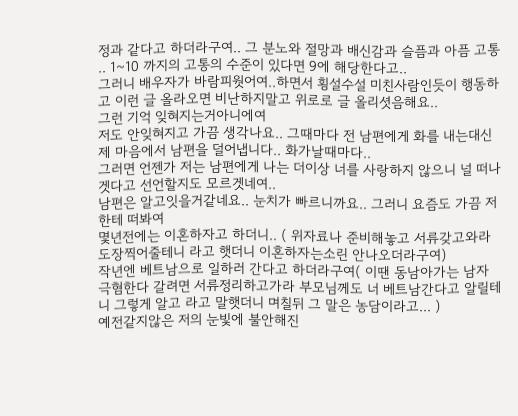정과 같다고 하더라구여.. 그 분노와 절망과 배신감과 슬픔과 아픔 고통 .. 1~10 까지의 고통의 수준이 있다면 9에 해당한다고..
그러니 배우자가 바람피웟어여..하면서 횡설수설 미친사람인듯이 행동하고 이런 글 올라오면 비난하지말고 위로로 글 올리셧음해요..
그런 기억 잊혀지는거아니에여
저도 안잊혀지고 가끔 생각나요.. 그때마다 전 남편에게 화를 내는대신 제 마음에서 남편을 덜어냅니다.. 화가날때마다..
그러면 언젠가 저는 남편에게 나는 더이상 너를 사랑하지 않으니 널 떠나겟다고 선언할지도 모르겟네여..
남편은 알고잇을거같네요.. 눈치가 빠르니까요.. 그러니 요즘도 가끔 저한테 떠봐여
몇년전에는 이혼하자고 하더니.. ( 위자료나 준비해놓고 서류갖고와라 도장찍어줄테니 라고 햇더니 이혼하자는소린 안나오더라구여)
작년엔 베트남으로 일하러 간다고 하더라구여( 이땐 동남아가는 남자 극혐한다 갈려면 서류정리하고가라 부모님께도 너 베트남간다고 알릴테니 그렇게 알고 라고 말햇더니 며칠뒤 그 말은 농담이라고... )
예전같지않은 저의 눈빛에 불안해진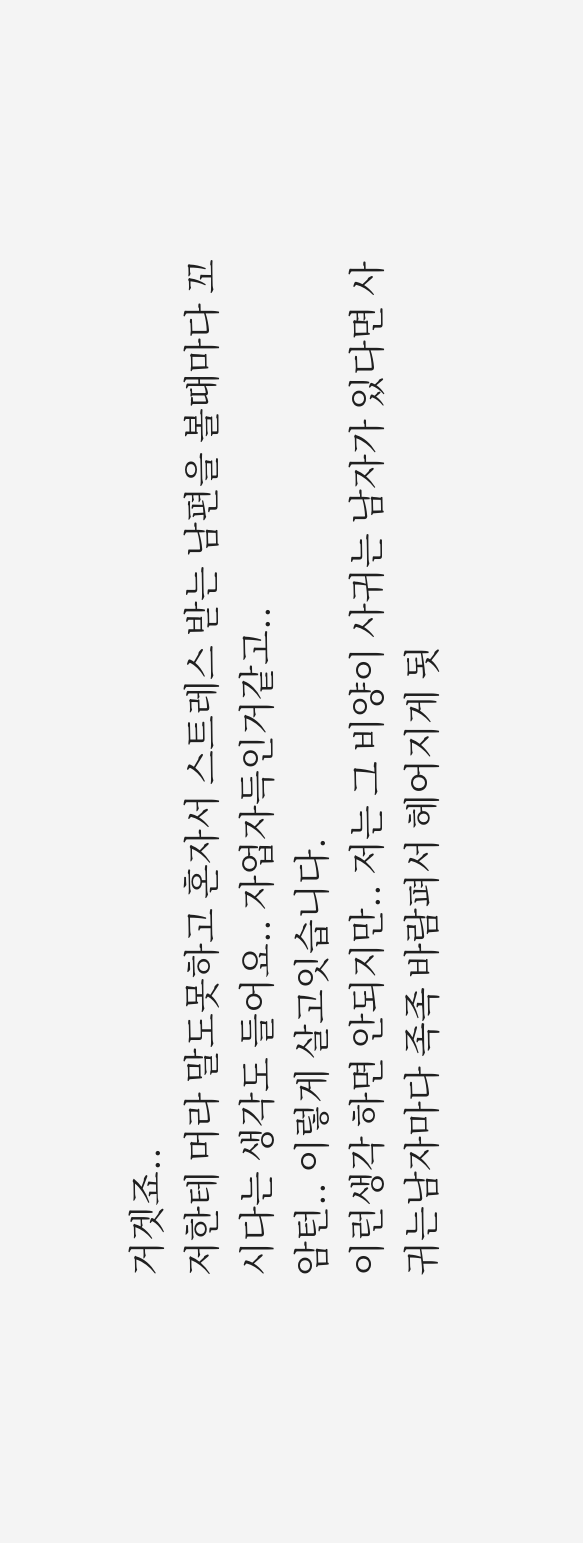거겟죠..
저한테 머라 말도못하고 혼자서 스트레스 받는 남편을 볼때마다 꼬시다는 생각도 들어요.. 자업자득인거같고..
암턴.. 이렇게 살고잇습니다.
이런생각 하면 안되지만.. 저는 그 비양이 사귀는 남자가 있다면 사귀는남자마다 족족 바람펴서 헤어지게 됫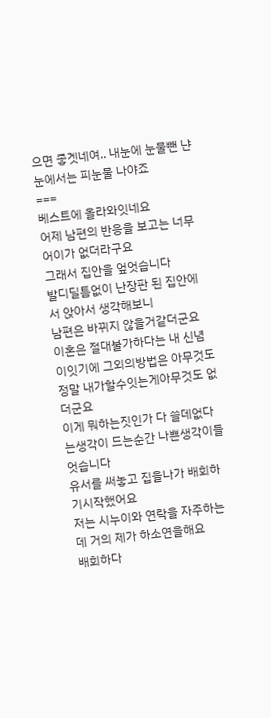으면 좋겟네여.. 내눈에 눈물뺀 냔 눈에서는 피눈물 나야죠
===
베스트에 올라와잇네요
어제 남편의 반응을 보고는 너무어이가 없더라구요
그래서 집안을 엎엇습니다
발디딜틈없이 난장판 된 집안에서 앉아서 생각해보니
남편은 바뀌지 않을거같더군요
이혼은 절대불가하다는 내 신념이잇기에 그외의방법은 아무것도 정말 내가할수잇는게아무것도 없더군요
이게 뭐하는짓인가 다 쓸데없다는생각이 드는순간 나쁜생각이들엇습니다
유서를 써놓고 집을나가 배회하기시작했어요
저는 시누이와 연락을 자주하는데 거의 제가 하소연을해요
배회하다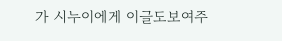가 시누이에게 이글도보여주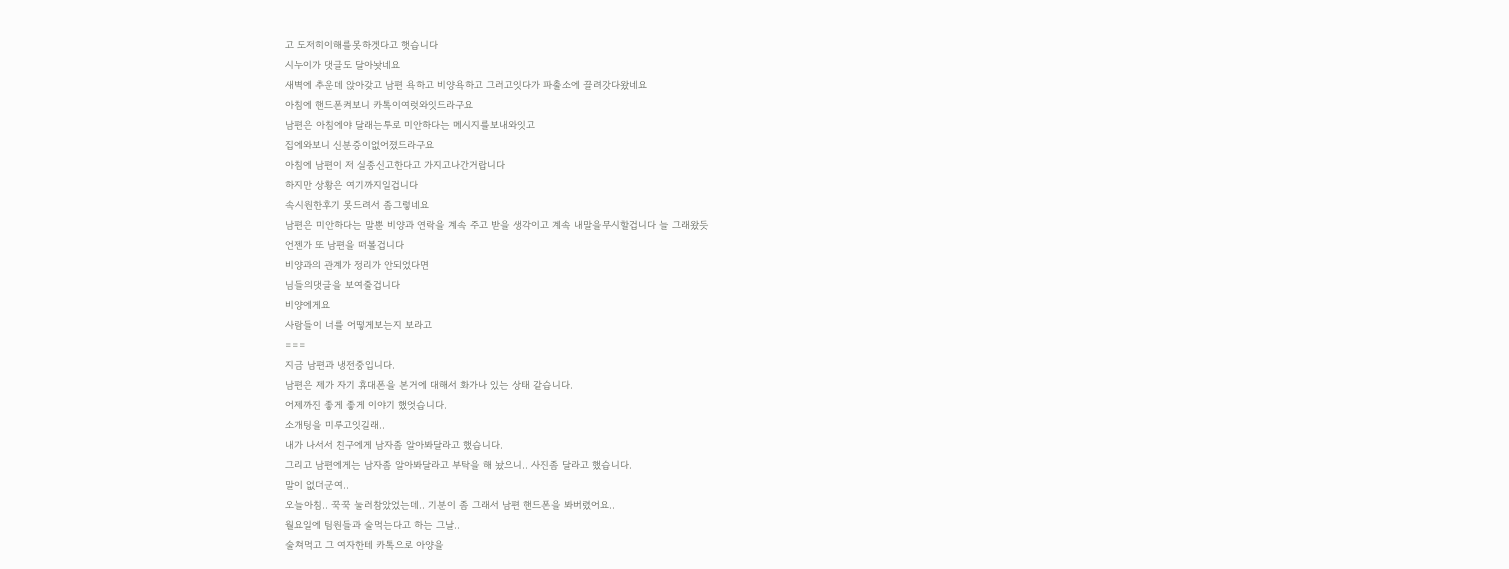고 도저히이해를못하겟다고 햇습니다
시누이가 댓글도 달아놧네요
새벽에 추운데 앉아갖고 남편 욕하고 비양욕하고 그러고잇다가 파출소에 끌려갓다왔네요
아침에 핸드폰켜보니 카톡이여럿와잇드라구요
남편은 아침에야 달래는투로 미안하다는 메시지를보내와잇고
집에와보니 신분증이없어졌드라구요
아침에 남편이 저 실종신고한다고 가지고나간거랍니다
하지만 상황은 여기까지일겁니다
속시원한후기 못드려서 좀그렇네요
남편은 미안하다는 말뿐 비양과 연락을 계속 주고 받을 생각이고 계속 내말을무시할겁니다 늘 그래왔듯
언젠가 또 남편을 떠볼겁니다
비양과의 관계가 정리가 안되었다면
님들의댓글을 보여줄겁니다
비양에게요
사람들이 너를 어떻게보는지 보라고
===
지금 남편과 냉전중입니다.
남편은 제가 자기 휴대폰을 본거에 대해서 화가나 있는 상태 같습니다.
어제까진 좋게 좋게 이야기 했엇습니다.
소개팅을 미루고잇길래..
내가 나서서 친구에게 남자좀 알아봐달라고 했습니다.
그리고 남편에게는 남자좀 알아봐달라고 부탁을 해 놨으니.. 사진좀 달라고 했습니다.
말이 없더군여..
오늘아침.. 꾹꾹 눌러참았었는데.. 기분이 좀 그래서 남편 핸드폰을 봐버렸어요..
월요일에 팀원들과 술먹는다고 하는 그날..
술쳐먹고 그 여자한테 카톡으로 아양을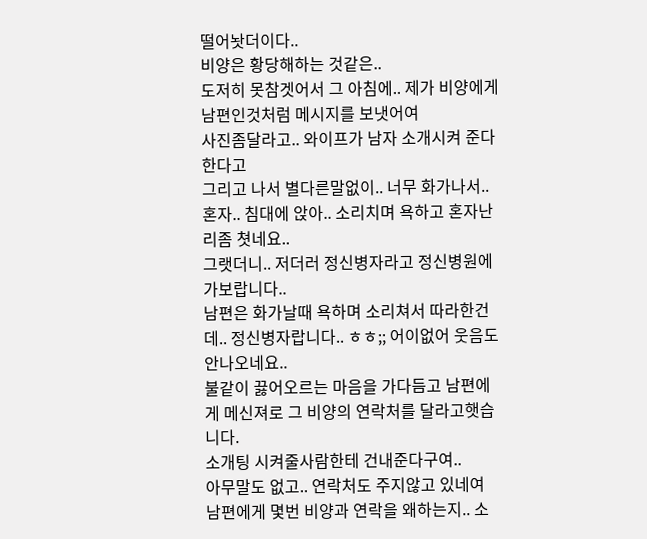떨어놧더이다..
비양은 황당해하는 것같은..
도저히 못참겟어서 그 아침에.. 제가 비양에게 남편인것처럼 메시지를 보냇어여
사진좀달라고.. 와이프가 남자 소개시켜 준다 한다고
그리고 나서 별다른말없이.. 너무 화가나서..
혼자.. 침대에 앉아.. 소리치며 욕하고 혼자난리좀 쳣네요..
그랫더니.. 저더러 정신병자라고 정신병원에 가보랍니다..
남편은 화가날때 욕하며 소리쳐서 따라한건데.. 정신병자랍니다.. ㅎㅎ;; 어이없어 웃음도 안나오네요..
불같이 끓어오르는 마음을 가다듬고 남편에게 메신져로 그 비양의 연락처를 달라고햇습니다.
소개팅 시켜줄사람한테 건내준다구여..
아무말도 없고.. 연락처도 주지않고 있네여
남편에게 몇번 비양과 연락을 왜하는지.. 소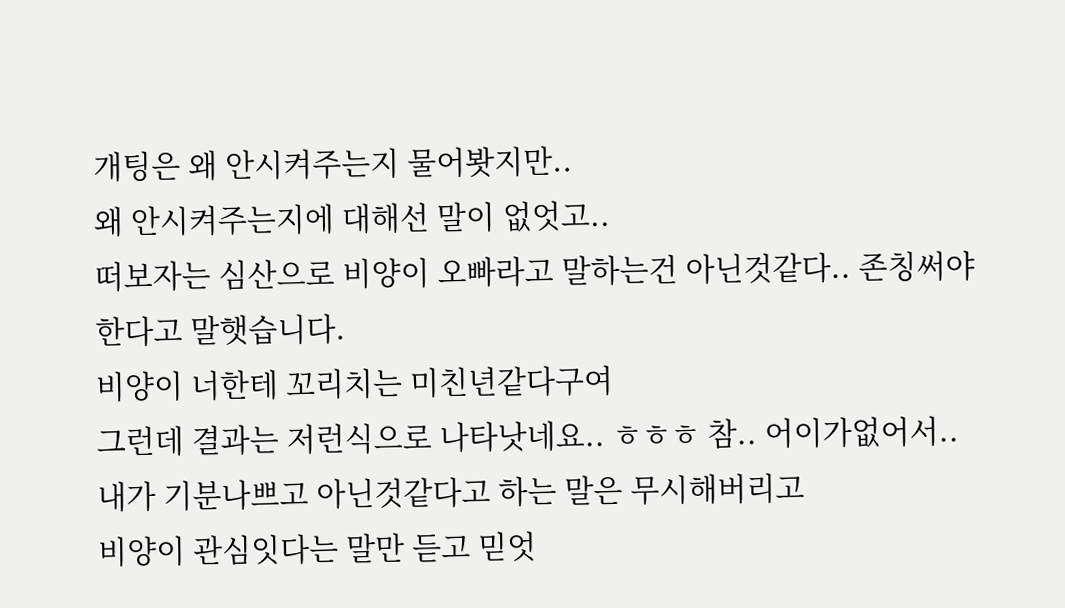개팅은 왜 안시켜주는지 물어봣지만..
왜 안시켜주는지에 대해선 말이 없엇고..
떠보자는 심산으로 비양이 오빠라고 말하는건 아닌것같다.. 존칭써야한다고 말햇습니다.
비양이 너한테 꼬리치는 미친년같다구여
그런데 결과는 저런식으로 나타낫네요.. ㅎㅎㅎ 참.. 어이가없어서..
내가 기분나쁘고 아닌것같다고 하는 말은 무시해버리고
비양이 관심잇다는 말만 듣고 믿엇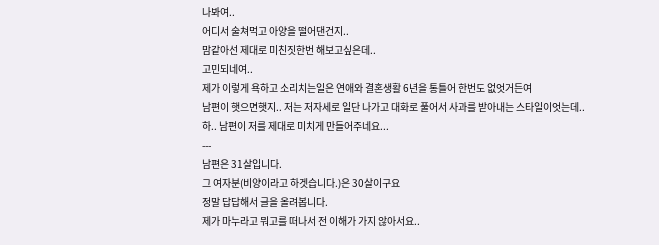나봐여..
어디서 술쳐먹고 아양을 떨어댄건지..
맘같아선 제대로 미친짓한번 해보고싶은데..
고민되네여..
제가 이렇게 욕하고 소리치는일은 연애와 결혼생활 6년을 통틀어 한번도 없엇거든여
남편이 햇으면햇지.. 저는 저자세로 일단 나가고 대화로 풀어서 사과를 받아내는 스타일이엇는데..
하.. 남편이 저를 제대로 미치게 만들어주네요...
---
남편은 31살입니다.
그 여자분(비양이라고 하겟습니다.)은 30살이구요
정말 답답해서 글을 올려봅니다.
제가 마누라고 뭐고를 떠나서 전 이해가 가지 않아서요..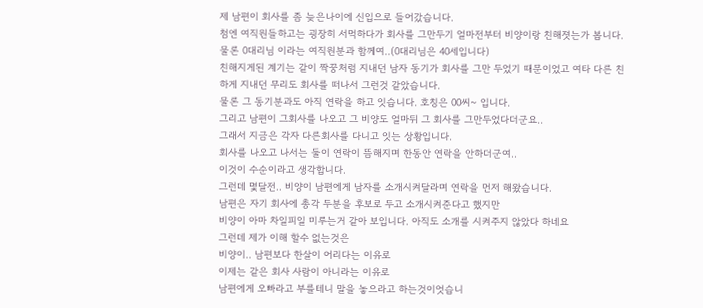제 남편이 회사를 좀 늦은나이에 신입으로 들어갔습니다.
첨엔 여직원들하고는 굉장히 서먹하다가 회사를 그만두기 얼마전부터 비양이랑 친해졋는가 봅니다. 물론 0대리님 이라는 여직원분과 함께여..(0대리님은 40세입니다)
친해지게된 계기는 같이 짝꿍처럼 지내던 남자 동기가 회사를 그만 두었기 때문이었고 여타 다른 친하게 지내던 무리도 회사를 떠나서 그런것 같았습니다.
물론 그 동기분과도 아직 연락을 하고 잇습니다. 호칭은 00씨~ 입니다.
그리고 남편이 그회사를 나오고 그 비양도 얼마뒤 그 회사를 그만두었다더군요..
그래서 지금은 각자 다른회사를 다니고 잇는 상황입니다.
회사를 나오고 나서는 둘이 연락이 뜸해지며 한동안 연락을 안하더군여..
이것이 수순이라고 생각합니다.
그런데 몇달전.. 비양이 남편에게 남자를 소개시켜달라며 연락을 먼저 해왔습니다.
남편은 자기 회사에 총각 두분을 후보로 두고 소개시켜준다고 했지만
비양이 아마 차일피일 미루는거 같아 보입니다. 아직도 소개를 시켜주지 않았다 하네요
그런데 제가 이해 할수 없는것은
비양이.. 남편보다 한살이 어리다는 이유로
이제는 같은 회사 사람이 아니라는 이유로
남편에게 오빠라고 부를테니 말을 놓으라고 하는것이엇습니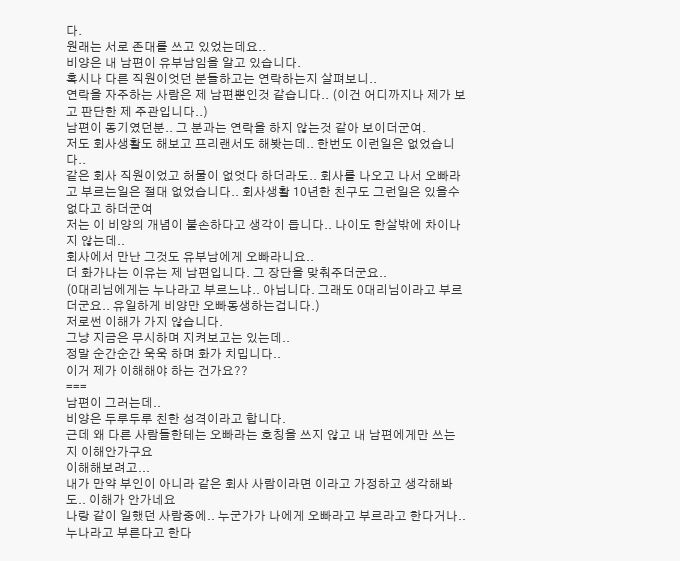다.
원래는 서로 존대를 쓰고 있었는데요..
비양은 내 남편이 유부남임을 알고 있습니다.
혹시나 다른 직원이엇던 분들하고는 연락하는지 살펴보니..
연락을 자주하는 사람은 제 남편뿐인것 같습니다.. (이건 어디까지나 제가 보고 판단한 제 주관입니다..)
남편이 동기였던분.. 그 분과는 연락을 하지 않는것 같아 보이더군여.
저도 회사생활도 해보고 프리랜서도 해봣는데.. 한번도 이런일은 없었습니다..
같은 회사 직원이었고 허물이 없엇다 하더라도.. 회사를 나오고 나서 오빠라고 부르는일은 절대 없었습니다.. 회사생활 10년한 친구도 그런일은 있을수 없다고 하더군여
저는 이 비양의 개념이 불손하다고 생각이 듭니다.. 나이도 한살밖에 차이나지 않는데..
회사에서 만난 그것도 유부남에게 오빠라니요..
더 화가나는 이유는 제 남편입니다. 그 장단을 맞춰주더군요..
(0대리님에게는 누나라고 부르느냐.. 아닙니다. 그래도 0대리님이라고 부르더군요.. 유일하게 비양만 오빠동생하는겁니다.)
저로썬 이해가 가지 않습니다.
그냥 지금은 무시하며 지켜보고는 있는데..
정말 순간순간 욱욱 하며 화가 치밉니다..
이거 제가 이해해야 하는 건가요??
===
남편이 그러는데..
비양은 두루두루 친한 성격이라고 합니다.
근데 왜 다른 사람들한테는 오빠라는 호칭을 쓰지 않고 내 남편에게만 쓰는지 이해안가구요
이해해보려고...
내가 만약 부인이 아니라 같은 회사 사람이라면 이라고 가정하고 생각해봐도.. 이해가 안가네요
나랑 같이 일했던 사람중에.. 누군가가 나에게 오빠라고 부르라고 한다거나..
누나라고 부른다고 한다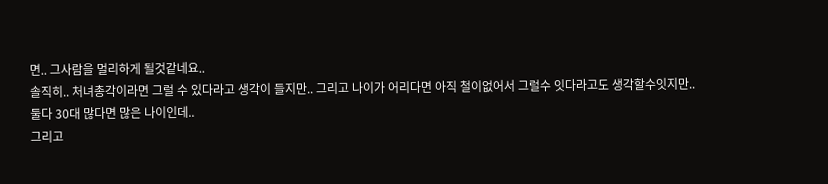면.. 그사람을 멀리하게 될것같네요..
솔직히.. 처녀총각이라면 그럴 수 있다라고 생각이 들지만.. 그리고 나이가 어리다면 아직 철이없어서 그럴수 잇다라고도 생각할수잇지만..
둘다 30대 많다면 많은 나이인데..
그리고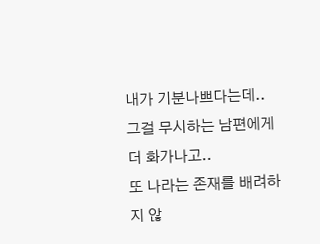내가 기분나쁘다는데.. 그걸 무시하는 남편에게 더 화가나고..
또 나라는 존재를 배려하지 않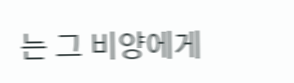는 그 비양에게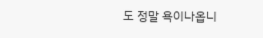도 정말 욕이나옵니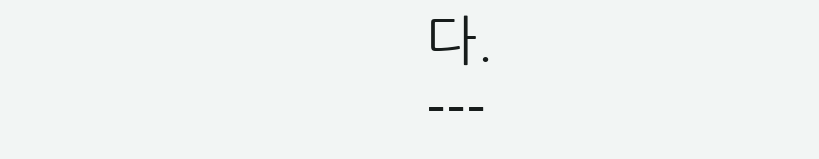다.
---